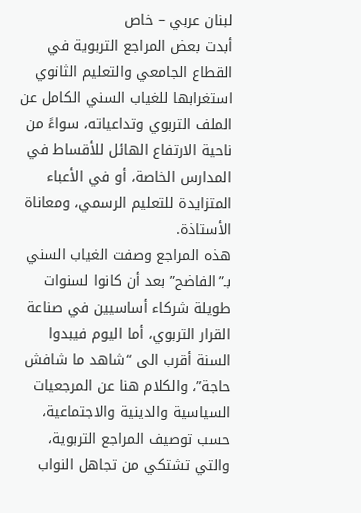لبنان عربي – خاص
أبدت بعض المراجع التربوية في القطاع الجامعي والتعليم الثانوي استغرابها للغياب السني الكامل عن الملف التربوي وتداعياته، سواءً من ناحية الارتفاع الهائل للأقساط في المدارس الخاصة، أو في الأعباء المتزايدة للتعليم الرسمي، ومعاناة الأستاذة.
هذه المراجع وصفت الغياب السني بـ”الفاضح” بعد أن كانوا لسنوات طويلة شركاء أساسيين في صناعة القرار التربوي، أما اليوم فيبدوا السنة أقرب الى “شاهد ما شافش حاجة”، والكلام هنا عن المرجعيات السياسية والدينية والاجتماعية، حسب توصيف المراجع التربوية، والتي تشتكي من تجاهل النواب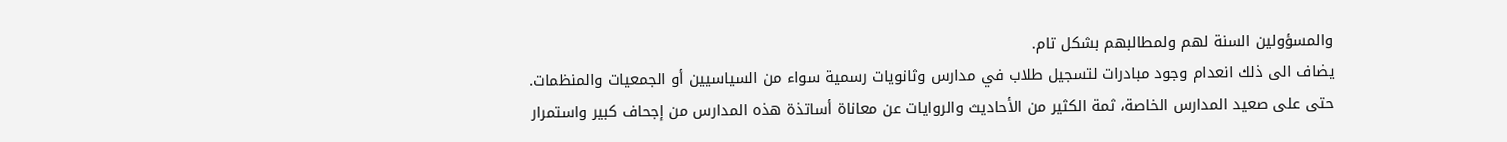والمسؤولين السنة لهم ولمطالبهم بشكل تام.
يضاف الى ذلك انعدام وجود مبادرات لتسجيل طلاب في مدارس وثانويات رسمية سواء من السياسيين أو الجمعيات والمنظمات.
حتى على صعيد المدارس الخاصة، ثمة الكثير من الأحاديث والروايات عن معاناة أساتذة هذه المدارس من إجحاف كبير واستمرار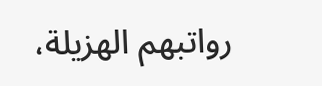رواتبهم الهزيلة،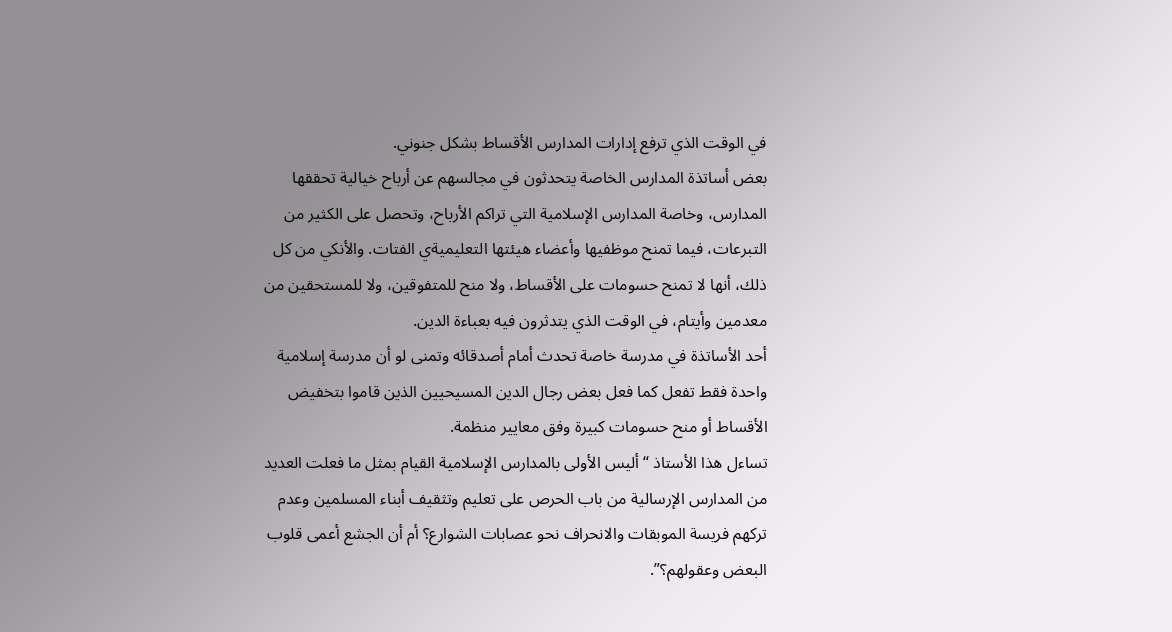في الوقت الذي ترفع إدارات المدارس الأقساط بشكل جنوني.
بعض أساتذة المدارس الخاصة يتحدثون في مجالسهم عن أرباح خيالية تحققها المدارس، وخاصة المدارس الإسلامية التي تراكم الأرباح، وتحصل على الكثير من التبرعات، فيما تمنح موظفيها وأعضاء هيئتها التعليميةي الفتات. والأنكي من كل ذلك، أنها لا تمنح حسومات على الأقساط، ولا منح للمتفوقين، ولا للمستحقين من معدمين وأيتام، في الوقت الذي يتدثرون فيه بعباءة الدين.
أحد الأساتذة في مدرسة خاصة تحدث أمام أصدقائه وتمنى لو أن مدرسة إسلامية واحدة فقط تفعل كما فعل بعض رجال الدين المسيحيين الذين قاموا بتخفيض الأقساط أو منح حسومات كبيرة وفق معايير منظمة.
تساءل هذا الأستاذ “أليس الأولى بالمدارس الإسلامية القيام بمثل ما فعلت العديد من المدارس الإرسالية من باب الحرص على تعليم وتثقيف أبناء المسلمين وعدم تركهم فريسة الموبقات والانحراف نحو عصابات الشوارع؟ أم أن الجشع أعمى قلوب البعض وعقولهم؟”.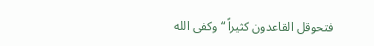فتحوقل القاعدون كثيراً “وكفى الله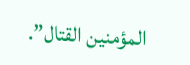المؤمنين القتال”.